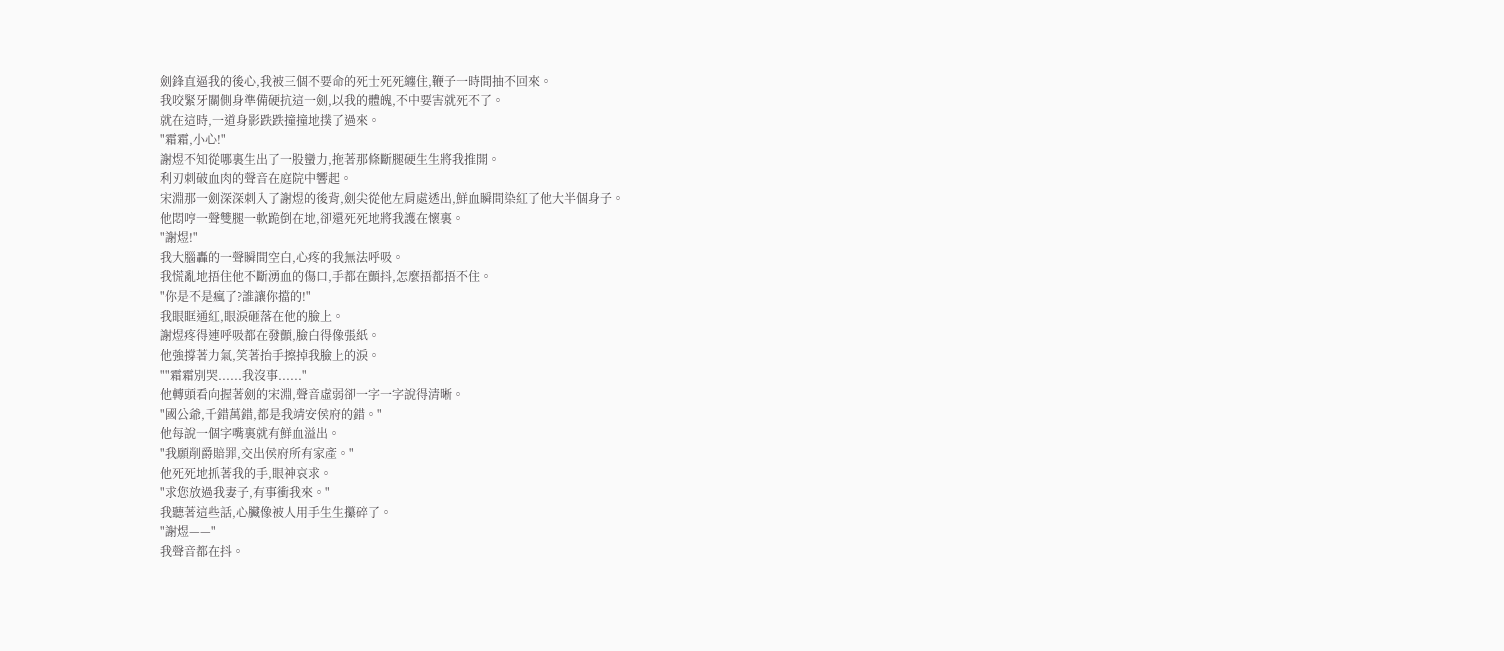劍鋒直逼我的後心,我被三個不要命的死士死死纏住,鞭子一時間抽不回來。
我咬緊牙關側身準備硬抗這一劍,以我的體魄,不中要害就死不了。
就在這時,一道身影跌跌撞撞地撲了過來。
"霜霜,小心!"
謝煜不知從哪裏生出了一股蠻力,拖著那條斷腿硬生生將我推開。
利刃刺破血肉的聲音在庭院中響起。
宋淵那一劍深深刺入了謝煜的後背,劍尖從他左肩處透出,鮮血瞬間染紅了他大半個身子。
他悶哼一聲雙腿一軟跪倒在地,卻還死死地將我護在懷裏。
"謝煜!"
我大腦轟的一聲瞬間空白,心疼的我無法呼吸。
我慌亂地捂住他不斷湧血的傷口,手都在顫抖,怎麼捂都捂不住。
"你是不是瘋了?誰讓你擋的!"
我眼眶通紅,眼淚砸落在他的臉上。
謝煜疼得連呼吸都在發顫,臉白得像張紙。
他強撐著力氣,笑著抬手擦掉我臉上的淚。
""霜霜別哭......我沒事......"
他轉頭看向握著劍的宋淵,聲音虛弱卻一字一字說得清晰。
"國公爺,千錯萬錯,都是我靖安侯府的錯。"
他每說一個字嘴裏就有鮮血溢出。
"我願削爵賠罪,交出侯府所有家產。"
他死死地抓著我的手,眼神哀求。
"求您放過我妻子,有事衝我來。"
我聽著這些話,心臟像被人用手生生攥碎了。
"謝煜——"
我聲音都在抖。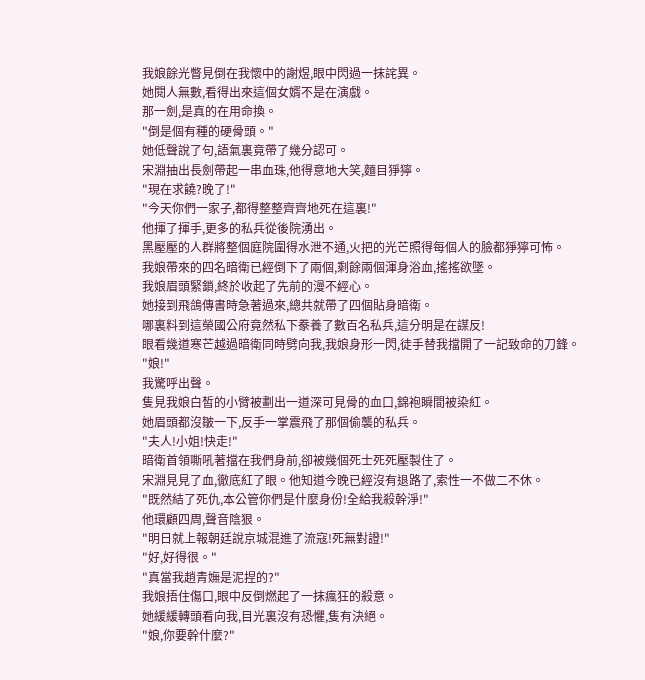我娘餘光瞥見倒在我懷中的謝煜,眼中閃過一抹詫異。
她閱人無數,看得出來這個女婿不是在演戲。
那一劍,是真的在用命換。
"倒是個有種的硬骨頭。"
她低聲說了句,語氣裏竟帶了幾分認可。
宋淵抽出長劍帶起一串血珠,他得意地大笑,麵目猙獰。
"現在求饒?晚了!"
"今天你們一家子,都得整整齊齊地死在這裏!"
他揮了揮手,更多的私兵從後院湧出。
黑壓壓的人群將整個庭院圍得水泄不通,火把的光芒照得每個人的臉都猙獰可怖。
我娘帶來的四名暗衛已經倒下了兩個,剩餘兩個渾身浴血,搖搖欲墜。
我娘眉頭緊鎖,終於收起了先前的漫不經心。
她接到飛鴿傳書時急著過來,總共就帶了四個貼身暗衛。
哪裏料到這榮國公府竟然私下豢養了數百名私兵,這分明是在謀反!
眼看幾道寒芒越過暗衛同時劈向我,我娘身形一閃,徒手替我擋開了一記致命的刀鋒。
"娘!"
我驚呼出聲。
隻見我娘白皙的小臂被劃出一道深可見骨的血口,錦袍瞬間被染紅。
她眉頭都沒皺一下,反手一掌震飛了那個偷襲的私兵。
"夫人!小姐!快走!"
暗衛首領嘶吼著擋在我們身前,卻被幾個死士死死壓製住了。
宋淵見見了血,徹底紅了眼。他知道今晚已經沒有退路了,索性一不做二不休。
"既然結了死仇,本公管你們是什麼身份!全給我殺幹淨!"
他環顧四周,聲音陰狠。
"明日就上報朝廷說京城混進了流寇!死無對證!"
"好,好得很。"
"真當我趙青嫵是泥捏的?"
我娘捂住傷口,眼中反倒燃起了一抹瘋狂的殺意。
她緩緩轉頭看向我,目光裏沒有恐懼,隻有決絕。
"娘,你要幹什麼?"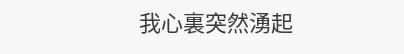我心裏突然湧起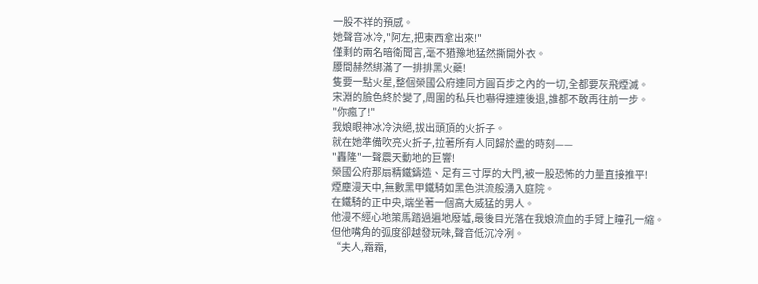一股不祥的預感。
她聲音冰冷,"阿左,把東西拿出來!"
僅剩的兩名暗衛聞言,毫不猶豫地猛然撕開外衣。
腰間赫然綁滿了一排排黑火藥!
隻要一點火星,整個榮國公府連同方圓百步之內的一切,全都要灰飛煙滅。
宋淵的臉色終於變了,周圍的私兵也嚇得連連後退,誰都不敢再往前一步。
"你瘋了!"
我娘眼神冰冷決絕,拔出頭頂的火折子。
就在她準備吹亮火折子,拉著所有人同歸於盡的時刻——
"轟隆"一聲震天動地的巨響!
榮國公府那扇精鐵鑄造、足有三寸厚的大門,被一股恐怖的力量直接推平!
煙塵漫天中,無數黑甲鐵騎如黑色洪流般湧入庭院。
在鐵騎的正中央,端坐著一個高大威猛的男人。
他漫不經心地策馬踏過遍地廢墟,最後目光落在我娘流血的手臂上瞳孔一縮。
但他嘴角的弧度卻越發玩味,聲音低沉冷冽。
“夫人,霜霜,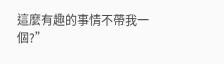這麼有趣的事情不帶我一個?”